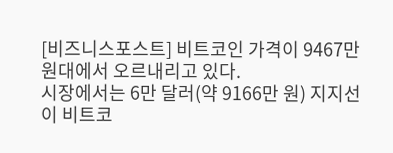[비즈니스포스트] 비트코인 가격이 9467만 원대에서 오르내리고 있다.
시장에서는 6만 달러(약 9166만 원) 지지선이 비트코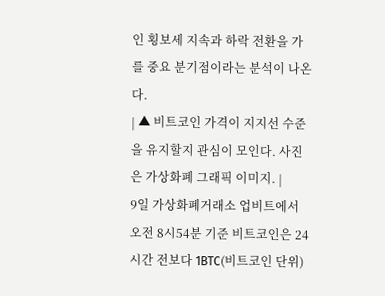인 횡보세 지속과 하락 전환을 가를 중요 분기점이라는 분석이 나온다.
| ▲ 비트코인 가격이 지지선 수준을 유지할지 관심이 모인다. 사진은 가상화폐 그래픽 이미지. |
9일 가상화폐거래소 업비트에서 오전 8시54분 기준 비트코인은 24시간 전보다 1BTC(비트코인 단위)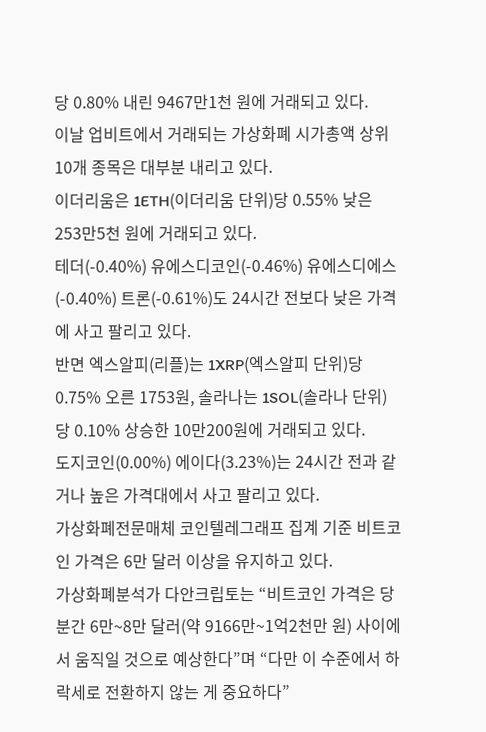당 0.80% 내린 9467만1천 원에 거래되고 있다.
이날 업비트에서 거래되는 가상화폐 시가총액 상위 10개 종목은 대부분 내리고 있다.
이더리움은 1ETH(이더리움 단위)당 0.55% 낮은 253만5천 원에 거래되고 있다.
테더(-0.40%) 유에스디코인(-0.46%) 유에스디에스(-0.40%) 트론(-0.61%)도 24시간 전보다 낮은 가격에 사고 팔리고 있다.
반면 엑스알피(리플)는 1XRP(엑스알피 단위)당 0.75% 오른 1753원, 솔라나는 1SOL(솔라나 단위)당 0.10% 상승한 10만200원에 거래되고 있다.
도지코인(0.00%) 에이다(3.23%)는 24시간 전과 같거나 높은 가격대에서 사고 팔리고 있다.
가상화폐전문매체 코인텔레그래프 집계 기준 비트코인 가격은 6만 달러 이상을 유지하고 있다.
가상화폐분석가 다안크립토는 “비트코인 가격은 당분간 6만~8만 달러(약 9166만~1억2천만 원) 사이에서 움직일 것으로 예상한다”며 “다만 이 수준에서 하락세로 전환하지 않는 게 중요하다”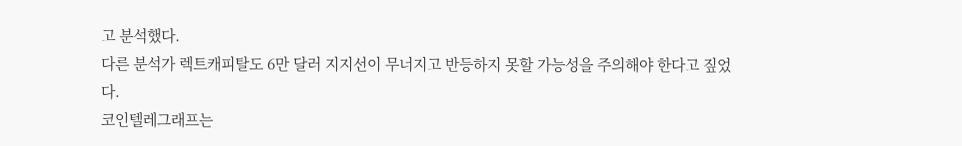고 분석했다.
다른 분석가 렉트캐피탈도 6만 달러 지지선이 무너지고 반등하지 못할 가능성을 주의해야 한다고 짚었다.
코인텔레그래프는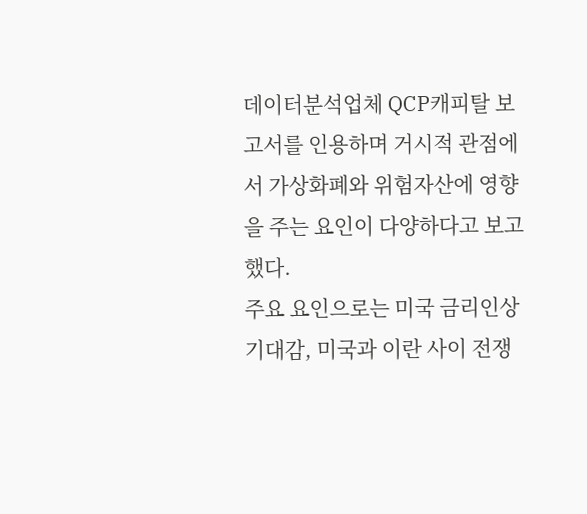데이터분석업체 QCP캐피탈 보고서를 인용하며 거시적 관점에서 가상화폐와 위험자산에 영향을 주는 요인이 다양하다고 보고했다.
주요 요인으로는 미국 금리인상 기대감, 미국과 이란 사이 전쟁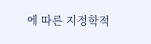에 따른 지정학적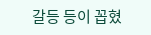갈등 등이 꼽혔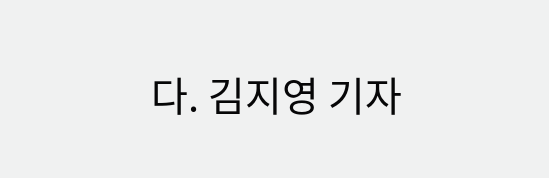다. 김지영 기자